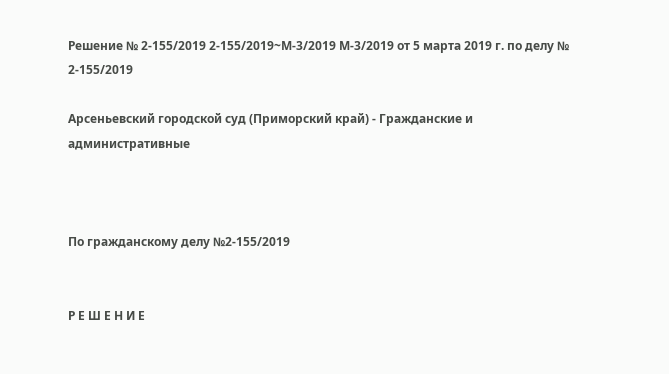Решение № 2-155/2019 2-155/2019~М-3/2019 М-3/2019 от 5 марта 2019 г. по делу № 2-155/2019

Арсеньевский городской суд (Приморский край) - Гражданские и административные



По гражданскому делу №2-155/2019


Р Е Ш Е Н И Е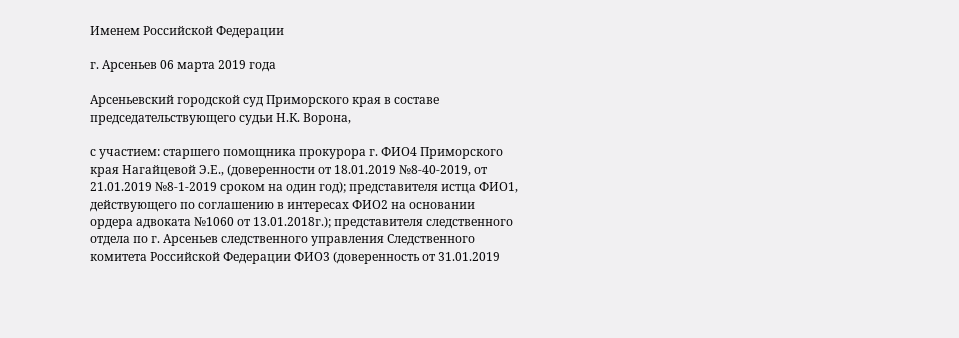Именем Российской Федерации

г. Арсеньев 06 марта 2019 года

Арсеньевский городской суд Приморского края в составе председательствующего судьи Н.К. Ворона,

с участием: старшего помощника прокурора г. ФИО4 Приморского края Нагайцевой Э.Е., (доверенности от 18.01.2019 №8-40-2019, от 21.01.2019 №8-1-2019 сроком на один год); представителя истца ФИО1, действующего по соглашению в интересах ФИО2 на основании ордера адвоката №1060 от 13.01.2018г.); представителя следственного отдела по г. Арсеньев следственного управления Следственного комитета Российской Федерации ФИО3 (доверенность от 31.01.2019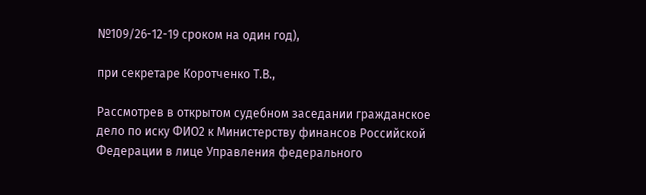№109/26-12-19 сроком на один год),

при секретаре Коротченко Т.В.,

Рассмотрев в открытом судебном заседании гражданское дело по иску ФИО2 к Министерству финансов Российской Федерации в лице Управления федерального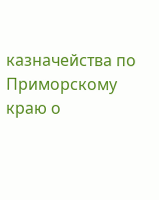казначейства по Приморскому краю о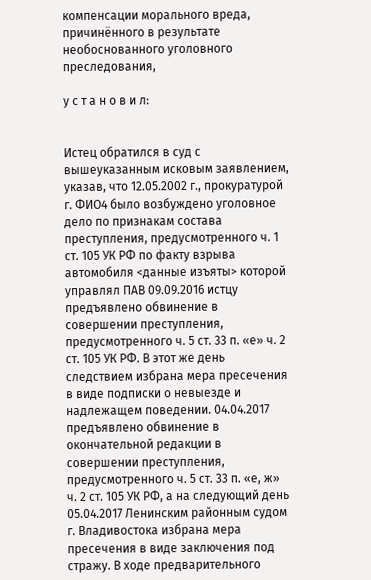компенсации морального вреда, причинённого в результате необоснованного уголовного преследования,

у с т а н о в и л:


Истец обратился в суд с вышеуказанным исковым заявлением, указав, что 12.05.2002 г., прокуратурой г. ФИО4 было возбуждено уголовное дело по признакам состава преступления, предусмотренного ч. 1 ст. 105 УК РФ по факту взрыва автомобиля <данные изъяты> которой управлял ПАВ 09.09.2016 истцу предъявлено обвинение в совершении преступления, предусмотренного ч. 5 ст. 33 п. «е» ч. 2 ст. 105 УК РФ. В этот же день следствием избрана мера пресечения в виде подписки о невыезде и надлежащем поведении. 04.04.2017 предъявлено обвинение в окончательной редакции в совершении преступления, предусмотренного ч. 5 ст. 33 п. «е, ж» ч. 2 ст. 105 УК РФ, а на следующий день 05.04.2017 Ленинским районным судом г. Владивостока избрана мера пресечения в виде заключения под стражу. В ходе предварительного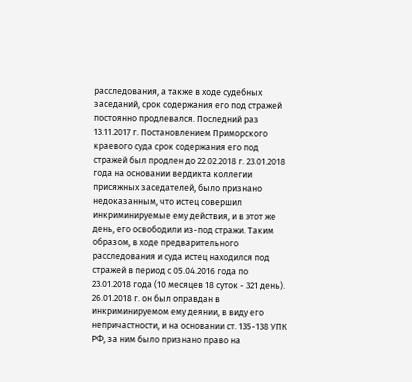расследования, а также в ходе судебных заседаний, срок содержания его под стражей постоянно продлевался. Последний раз 13.11.2017 г. Постановлением Приморского краевого суда срок содержания его под стражей был продлен до 22.02.2018 г. 23.01.2018 года на основании вердикта коллегии присяжных заседателей, было признано недоказанным, что истец совершил инкриминируемые ему действия, и в этот же день, его освободили из-под стражи. Таким образом, в ходе предварительного расследования и суда истец находился под стражей в период с 05.04.2016 года по 23.01.2018 года (10 месяцев 18 суток - 321 день). 26.01.2018 г. он был оправдан в инкриминируемом ему деянии, в виду его непричастности, и на основании ст. 135-138 УПК РФ, за ним было признано право на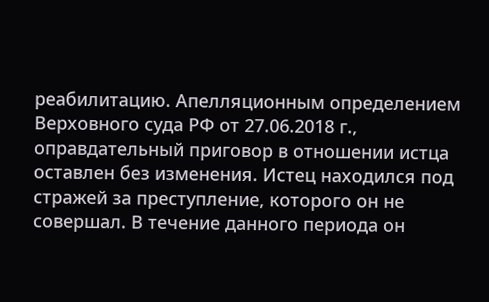реабилитацию. Апелляционным определением Верховного суда РФ от 27.06.2018 г., оправдательный приговор в отношении истца оставлен без изменения. Истец находился под стражей за преступление, которого он не совершал. В течение данного периода он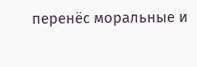перенёс моральные и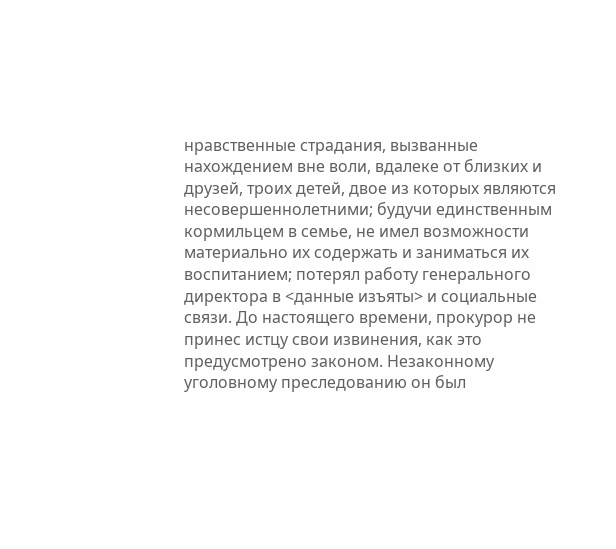нравственные страдания, вызванные нахождением вне воли, вдалеке от близких и друзей, троих детей, двое из которых являются несовершеннолетними; будучи единственным кормильцем в семье, не имел возможности материально их содержать и заниматься их воспитанием; потерял работу генерального директора в <данные изъяты> и социальные связи. До настоящего времени, прокурор не принес истцу свои извинения, как это предусмотрено законом. Незаконному уголовному преследованию он был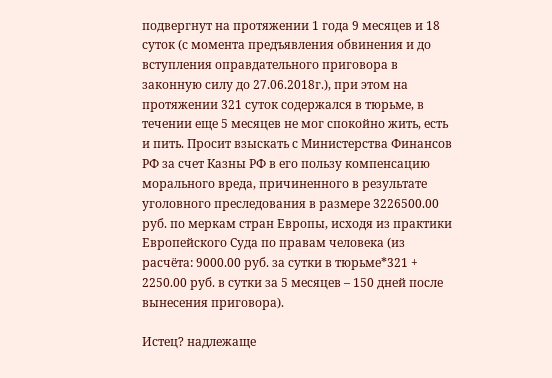подвергнут на протяжении 1 года 9 месяцев и 18 суток (с момента предъявления обвинения и до вступления оправдательного приговора в законную силу до 27.06.2018г.), при этом на протяжении 321 суток содержался в тюрьме, в течении еще 5 месяцев не мог спокойно жить, есть и пить. Просит взыскать с Министерства Финансов РФ за счет Казны РФ в его пользу компенсацию морального вреда, причиненного в результате уголовного преследования в размере 3226500.00 руб. по меркам стран Европы, исходя из практики Европейского Суда по правам человека (из расчёта: 9000.00 руб. за сутки в тюрьме*321 + 2250.00 руб. в сутки за 5 месяцев – 150 дней после вынесения приговора).

Истец? надлежаще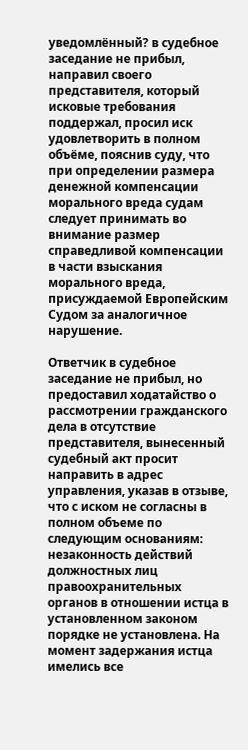уведомлённый? в судебное заседание не прибыл, направил своего представителя, который исковые требования поддержал, просил иск удовлетворить в полном объёме, пояснив суду, что при определении размера денежной компенсации морального вреда судам следует принимать во внимание размер справедливой компенсации в части взыскания морального вреда, присуждаемой Европейским Судом за аналогичное нарушение.

Ответчик в судебное заседание не прибыл, но предоставил ходатайство о рассмотрении гражданского дела в отсутствие представителя, вынесенный судебный акт просит направить в адрес управления, указав в отзыве, что с иском не согласны в полном объеме по следующим основаниям: незаконность действий должностных лиц правоохранительных органов в отношении истца в установленном законом порядке не установлена. На момент задержания истца имелись все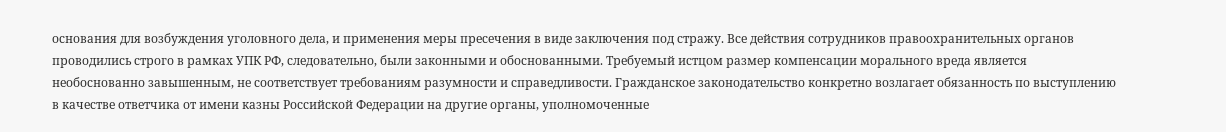основания для возбуждения уголовного дела, и применения меры пресечения в виде заключения под стражу. Все действия сотрудников правоохранительных органов проводились строго в рамках УПК РФ, следовательно, были законными и обоснованными. Требуемый истцом размер компенсации морального вреда является необоснованно завышенным, не соответствует требованиям разумности и справедливости. Гражданское законодательство конкретно возлагает обязанность по выступлению в качестве ответчика от имени казны Российской Федерации на другие органы, уполномоченные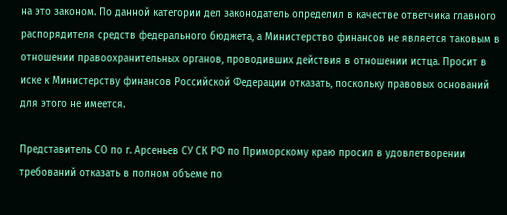на это законом. По данной категории дел законодатель определил в качестве ответчика главного распорядителя средств федерального бюджета, а Министерство финансов не является таковым в отношении правоохранительных органов, проводивших действия в отношении истца. Просит в иске к Министерству финансов Российской Федерации отказать, поскольку правовых оснований для этого не имеется.

Представитель СО по г. Арсеньев СУ СК РФ по Приморскому краю просил в удовлетворении требований отказать в полном объеме по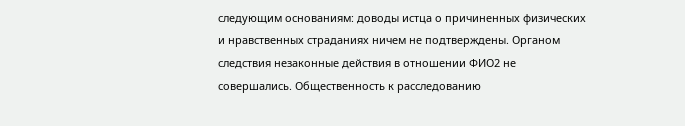следующим основаниям: доводы истца о причиненных физических и нравственных страданиях ничем не подтверждены. Органом следствия незаконные действия в отношении ФИО2 не совершались. Общественность к расследованию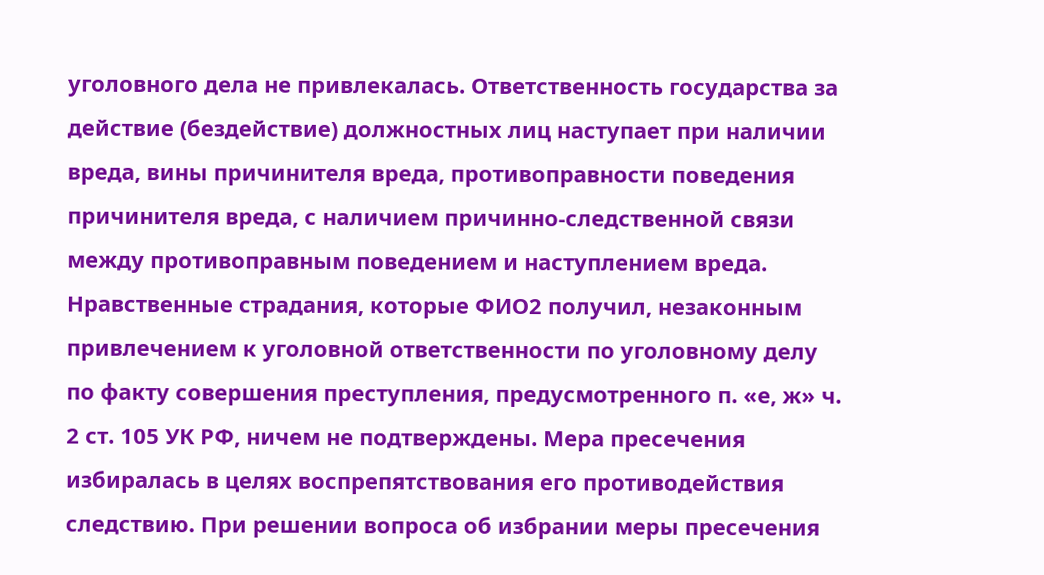уголовного дела не привлекалась. Ответственность государства за действие (бездействие) должностных лиц наступает при наличии вреда, вины причинителя вреда, противоправности поведения причинителя вреда, с наличием причинно-следственной связи между противоправным поведением и наступлением вреда. Нравственные страдания, которые ФИО2 получил, незаконным привлечением к уголовной ответственности по уголовному делу по факту совершения преступления, предусмотренного п. «е, ж» ч. 2 ст. 105 УК РФ, ничем не подтверждены. Мера пресечения избиралась в целях воспрепятствования его противодействия следствию. При решении вопроса об избрании меры пресечения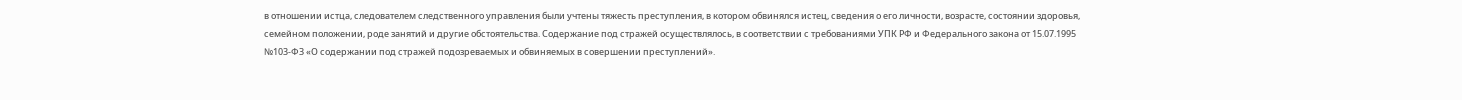в отношении истца, следователем следственного управления были учтены тяжесть преступления, в котором обвинялся истец, сведения о его личности, возрасте, состоянии здоровья, семейном положении, роде занятий и другие обстоятельства. Содержание под стражей осуществлялось, в соответствии с требованиями УПК РФ и Федерального закона от 15.07.1995 №103-ФЗ «О содержании под стражей подозреваемых и обвиняемых в совершении преступлений».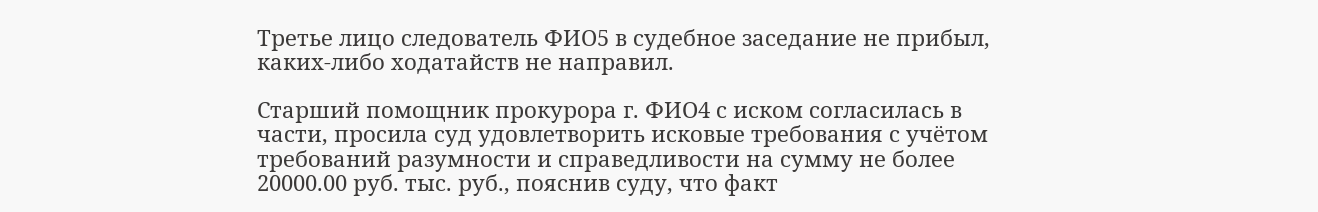Третье лицо следователь ФИО5 в судебное заседание не прибыл, каких-либо ходатайств не направил.

Старший помощник прокурора г. ФИО4 с иском согласилась в части, просила суд удовлетворить исковые требования с учётом требований разумности и справедливости на сумму не более 20000.00 руб. тыс. руб., пояснив суду, что факт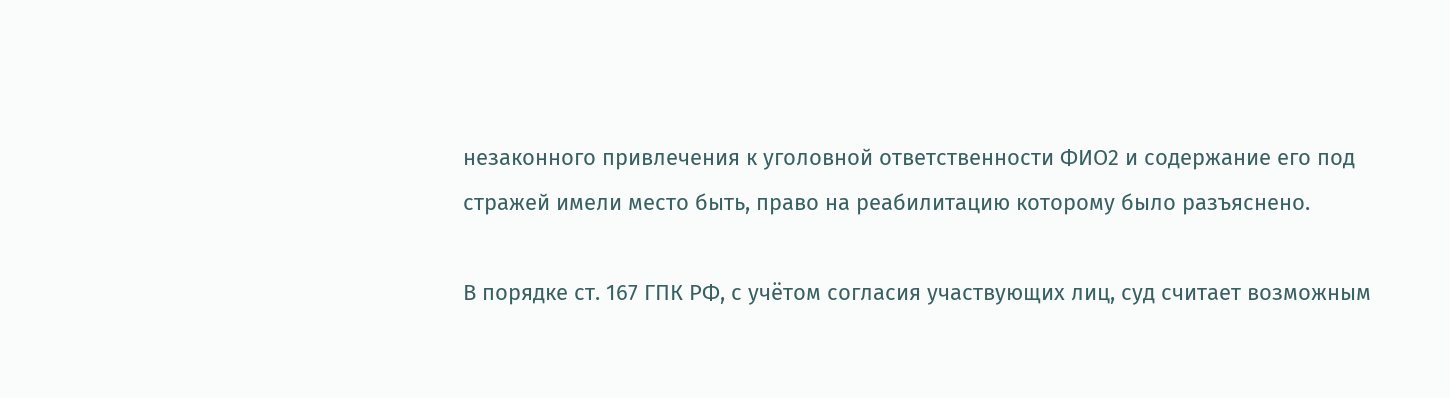незаконного привлечения к уголовной ответственности ФИО2 и содержание его под стражей имели место быть, право на реабилитацию которому было разъяснено.

В порядке ст. 167 ГПК РФ, с учётом согласия участвующих лиц, суд считает возможным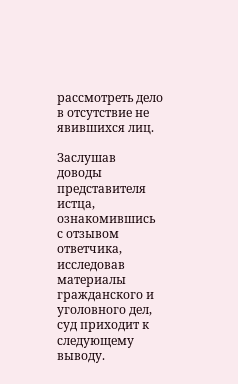рассмотреть дело в отсутствие не явившихся лиц.

Заслушав доводы представителя истца, ознакомившись с отзывом ответчика, исследовав материалы гражданского и уголовного дел, суд приходит к следующему выводу.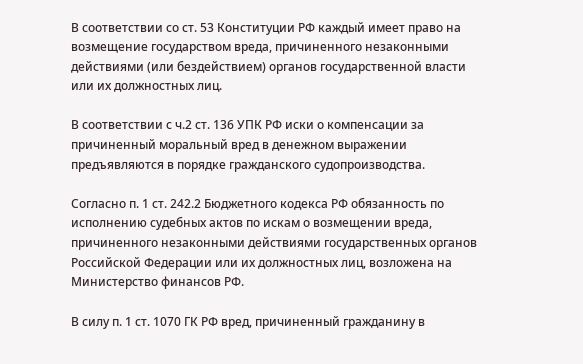В соответствии со ст. 53 Конституции РФ каждый имеет право на возмещение государством вреда, причиненного незаконными действиями (или бездействием) органов государственной власти или их должностных лиц.

В соответствии с ч.2 ст. 136 УПК РФ иски о компенсации за причиненный моральный вред в денежном выражении предъявляются в порядке гражданского судопроизводства.

Согласно п. 1 ст. 242.2 Бюджетного кодекса РФ обязанность по исполнению судебных актов по искам о возмещении вреда, причиненного незаконными действиями государственных органов Российской Федерации или их должностных лиц, возложена на Министерство финансов РФ.

В силу п. 1 ст. 1070 ГК РФ вред, причиненный гражданину в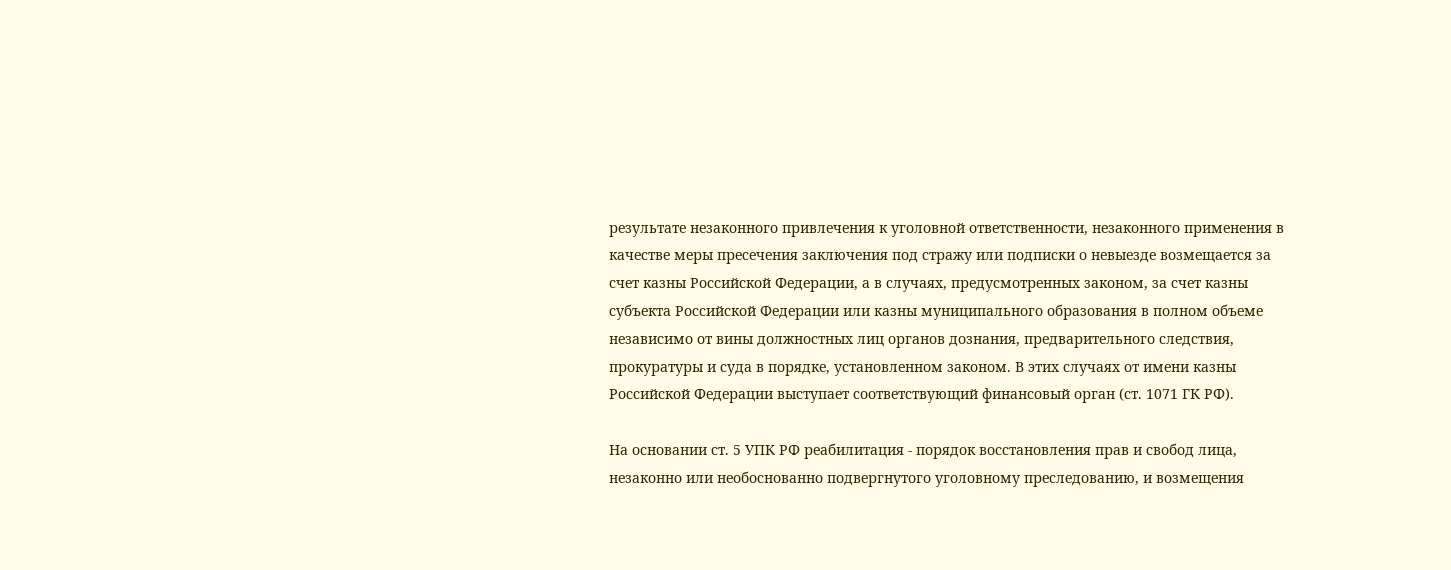результате незаконного привлечения к уголовной ответственности, незаконного применения в качестве меры пресечения заключения под стражу или подписки о невыезде возмещается за счет казны Российской Федерации, а в случаях, предусмотренных законом, за счет казны субъекта Российской Федерации или казны муниципального образования в полном объеме независимо от вины должностных лиц органов дознания, предварительного следствия, прокуратуры и суда в порядке, установленном законом. В этих случаях от имени казны Российской Федерации выступает соответствующий финансовый орган (ст. 1071 ГК РФ).

На основании ст. 5 УПК РФ реабилитация - порядок восстановления прав и свобод лица, незаконно или необоснованно подвергнутого уголовному преследованию, и возмещения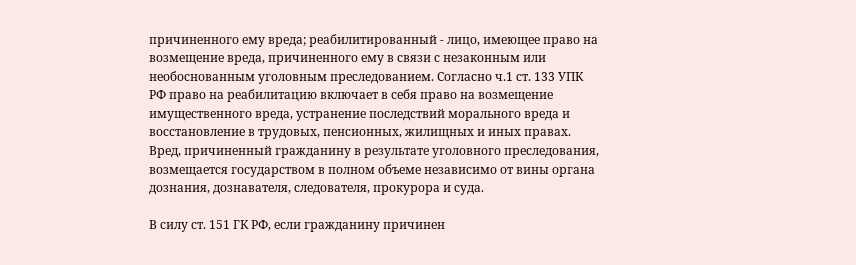причиненного ему вреда; реабилитированный - лицо, имеющее право на возмещение вреда, причиненного ему в связи с незаконным или необоснованным уголовным преследованием. Согласно ч.1 ст. 133 УПК РФ право на реабилитацию включает в себя право на возмещение имущественного вреда, устранение последствий морального вреда и восстановление в трудовых, пенсионных, жилищных и иных правах. Вред, причиненный гражданину в результате уголовного преследования, возмещается государством в полном объеме независимо от вины органа дознания, дознавателя, следователя, прокурора и суда.

В силу ст. 151 ГК РФ, если гражданину причинен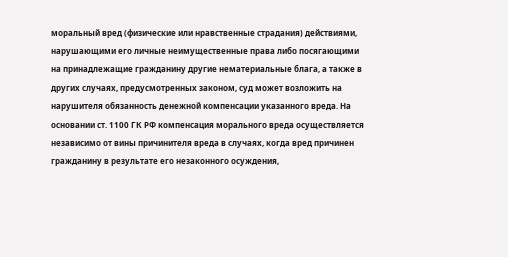моральный вред (физические или нравственные страдания) действиями, нарушающими его личные неимущественные права либо посягающими на принадлежащие гражданину другие нематериальные блага, а также в других случаях, предусмотренных законом, суд может возложить на нарушителя обязанность денежной компенсации указанного вреда. На основании ст. 1100 ГК РФ компенсация морального вреда осуществляется независимо от вины причинителя вреда в случаях, когда вред причинен гражданину в результате его незаконного осуждения,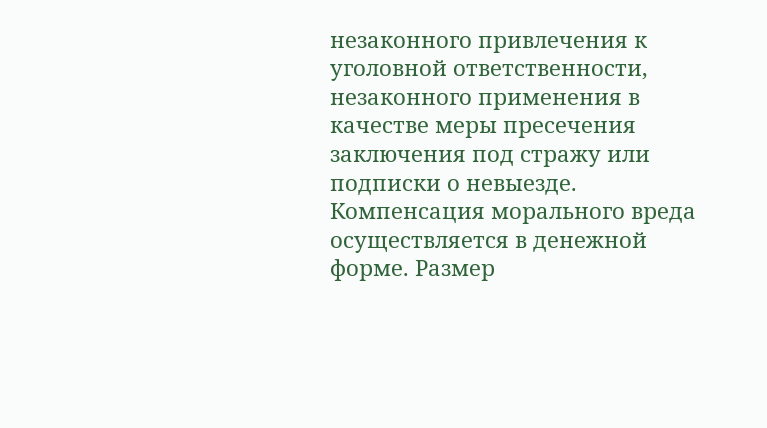незаконного привлечения к уголовной ответственности, незаконного применения в качестве меры пресечения заключения под стражу или подписки о невыезде. Компенсация морального вреда осуществляется в денежной форме. Размер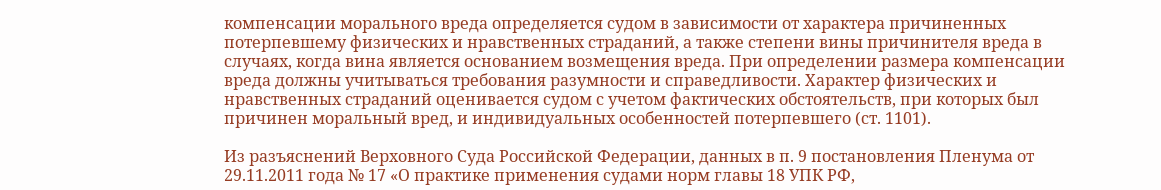компенсации морального вреда определяется судом в зависимости от характера причиненных потерпевшему физических и нравственных страданий, а также степени вины причинителя вреда в случаях, когда вина является основанием возмещения вреда. При определении размера компенсации вреда должны учитываться требования разумности и справедливости. Характер физических и нравственных страданий оценивается судом с учетом фактических обстоятельств, при которых был причинен моральный вред, и индивидуальных особенностей потерпевшего (ст. 1101).

Из разъяснений Верховного Суда Российской Федерации, данных в п. 9 постановления Пленума от 29.11.2011 года № 17 «О практике применения судами норм главы 18 УПК РФ,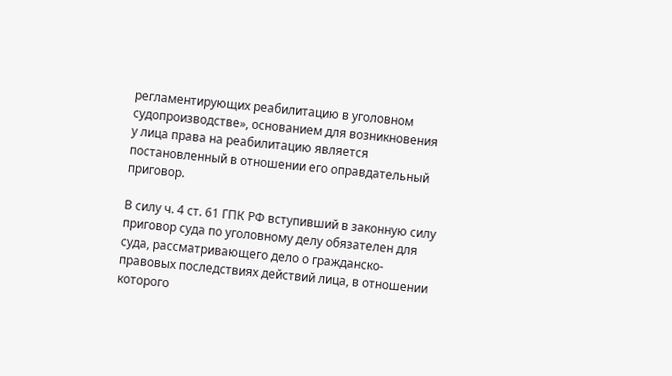регламентирующих реабилитацию в уголовном судопроизводстве», основанием для возникновения у лица права на реабилитацию является постановленный в отношении его оправдательный приговор.

В силу ч. 4 ст. 61 ГПК РФ вступивший в законную силу приговор суда по уголовному делу обязателен для суда, рассматривающего дело о гражданско-правовых последствиях действий лица, в отношении которого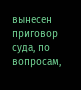вынесен приговор суда, по вопросам,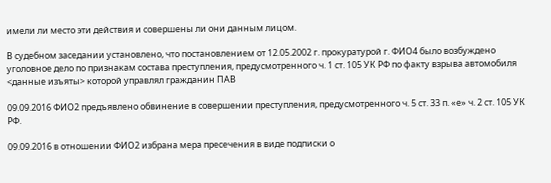имели ли место эти действия и совершены ли они данным лицом.

В судебном заседании установлено, что постановлением от 12.05.2002 г. прокуратурой г. ФИО4 было возбуждено уголовное дело по признакам состава преступления, предусмотренного ч. 1 ст. 105 УК РФ по факту взрыва автомобиля <данные изъяты> которой управлял гражданин ПАВ

09.09.2016 ФИО2 предъявлено обвинение в совершении преступления, предусмотренного ч. 5 ст. 33 п. «е» ч. 2 ст. 105 УК РФ.

09.09.2016 в отношении ФИО2 избрана мера пресечения в виде подписки о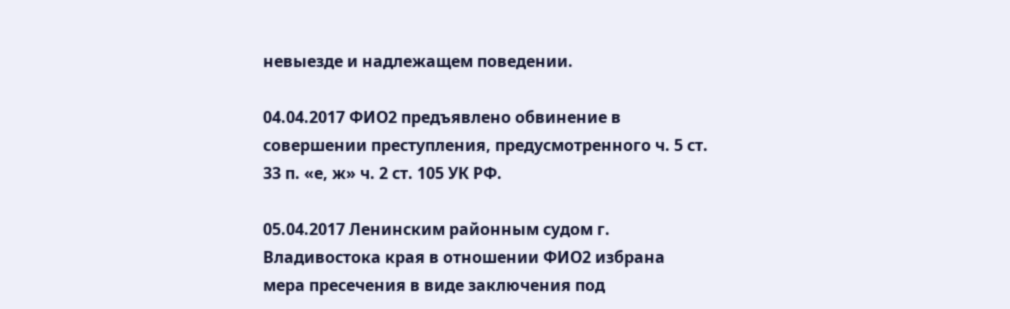невыезде и надлежащем поведении.

04.04.2017 ФИО2 предъявлено обвинение в совершении преступления, предусмотренного ч. 5 ст. 33 п. «е, ж» ч. 2 ст. 105 УК РФ.

05.04.2017 Ленинским районным судом г. Владивостока края в отношении ФИО2 избрана мера пресечения в виде заключения под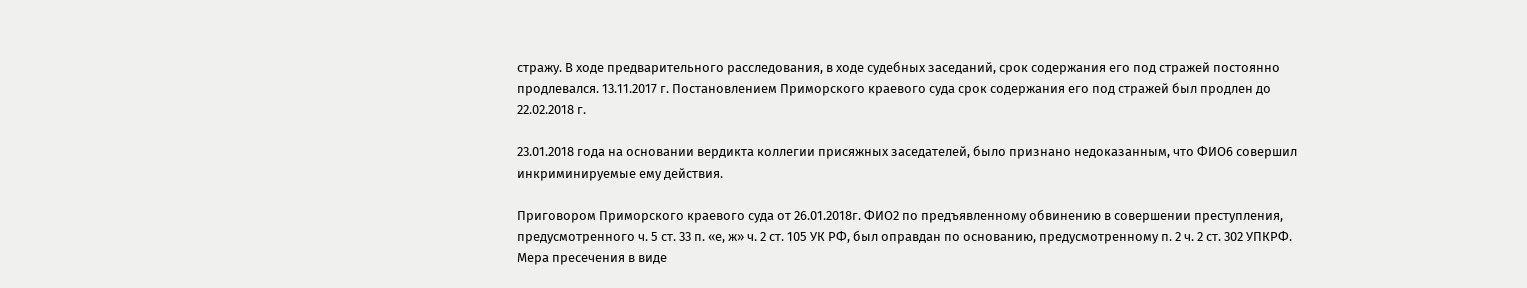стражу. В ходе предварительного расследования, в ходе судебных заседаний, срок содержания его под стражей постоянно продлевался. 13.11.2017 г. Постановлением Приморского краевого суда срок содержания его под стражей был продлен до 22.02.2018 г.

23.01.2018 года на основании вердикта коллегии присяжных заседателей, было признано недоказанным, что ФИО6 совершил инкриминируемые ему действия.

Приговором Приморского краевого суда от 26.01.2018г. ФИО2 по предъявленному обвинению в совершении преступления, предусмотренного ч. 5 ст. 33 п. «е, ж» ч. 2 ст. 105 УК РФ, был оправдан по основанию, предусмотренному п. 2 ч. 2 ст. 302 УПКРФ. Мера пресечения в виде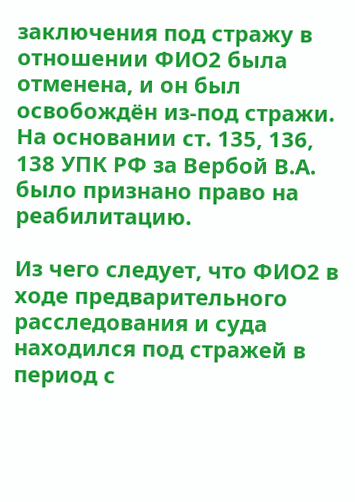заключения под стражу в отношении ФИО2 была отменена, и он был освобождён из-под стражи. На основании ст. 135, 136, 138 УПК РФ за Вербой В.А. было признано право на реабилитацию.

Из чего следует, что ФИО2 в ходе предварительного расследования и суда находился под стражей в период с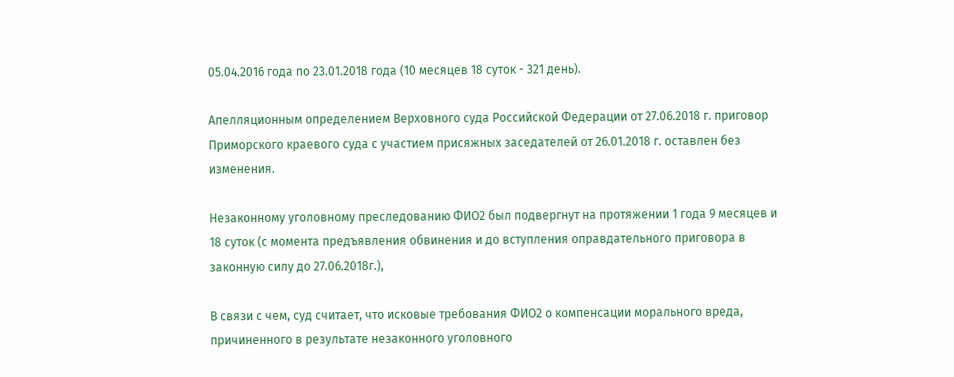05.04.2016 года по 23.01.2018 года (10 месяцев 18 суток - 321 день).

Апелляционным определением Верховного суда Российской Федерации от 27.06.2018 г. приговор Приморского краевого суда с участием присяжных заседателей от 26.01.2018 г. оставлен без изменения.

Незаконному уголовному преследованию ФИО2 был подвергнут на протяжении 1 года 9 месяцев и 18 суток (с момента предъявления обвинения и до вступления оправдательного приговора в законную силу до 27.06.2018г.),

В связи с чем, суд считает, что исковые требования ФИО2 о компенсации морального вреда, причиненного в результате незаконного уголовного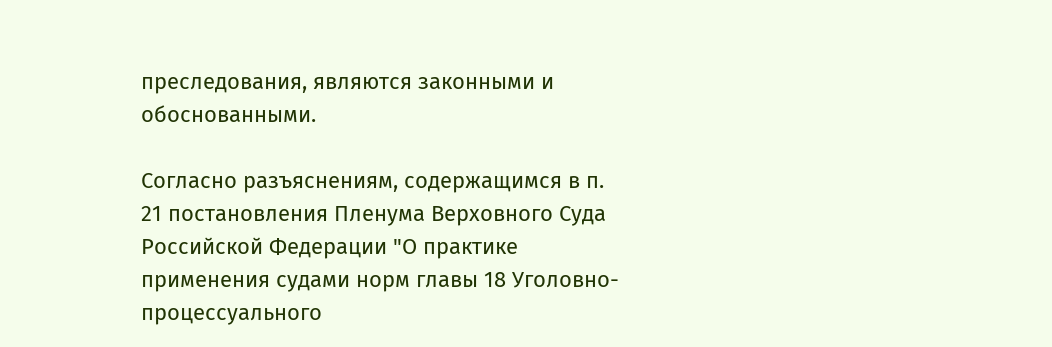преследования, являются законными и обоснованными.

Согласно разъяснениям, содержащимся в п. 21 постановления Пленума Верховного Суда Российской Федерации "О практике применения судами норм главы 18 Уголовно-процессуального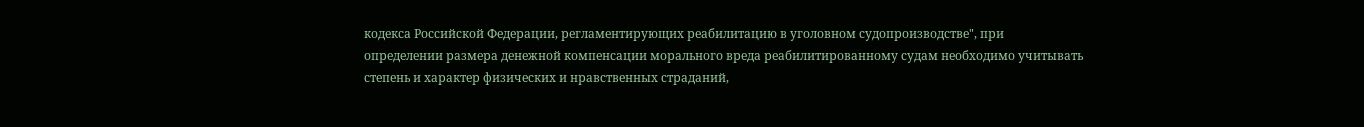кодекса Российской Федерации, регламентирующих реабилитацию в уголовном судопроизводстве", при определении размера денежной компенсации морального вреда реабилитированному судам необходимо учитывать степень и характер физических и нравственных страданий,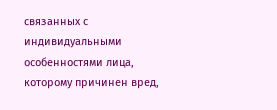связанных с индивидуальными особенностями лица, которому причинен вред,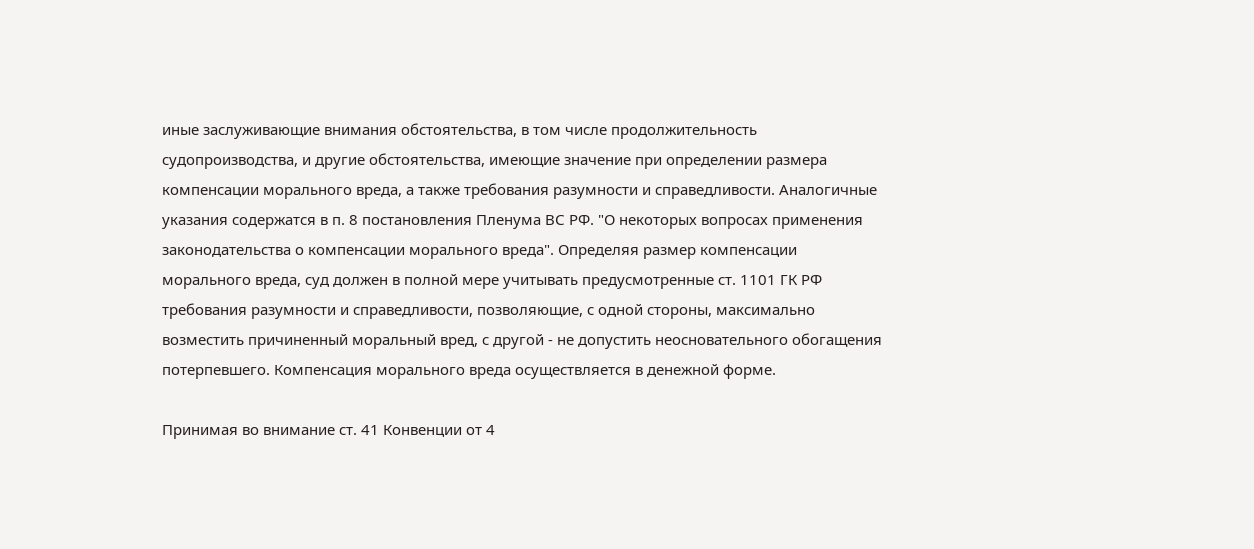иные заслуживающие внимания обстоятельства, в том числе продолжительность судопроизводства, и другие обстоятельства, имеющие значение при определении размера компенсации морального вреда, а также требования разумности и справедливости. Аналогичные указания содержатся в п. 8 постановления Пленума ВС РФ. "О некоторых вопросах применения законодательства о компенсации морального вреда". Определяя размер компенсации морального вреда, суд должен в полной мере учитывать предусмотренные ст. 1101 ГК РФ требования разумности и справедливости, позволяющие, с одной стороны, максимально возместить причиненный моральный вред, с другой - не допустить неосновательного обогащения потерпевшего. Компенсация морального вреда осуществляется в денежной форме.

Принимая во внимание ст. 41 Конвенции от 4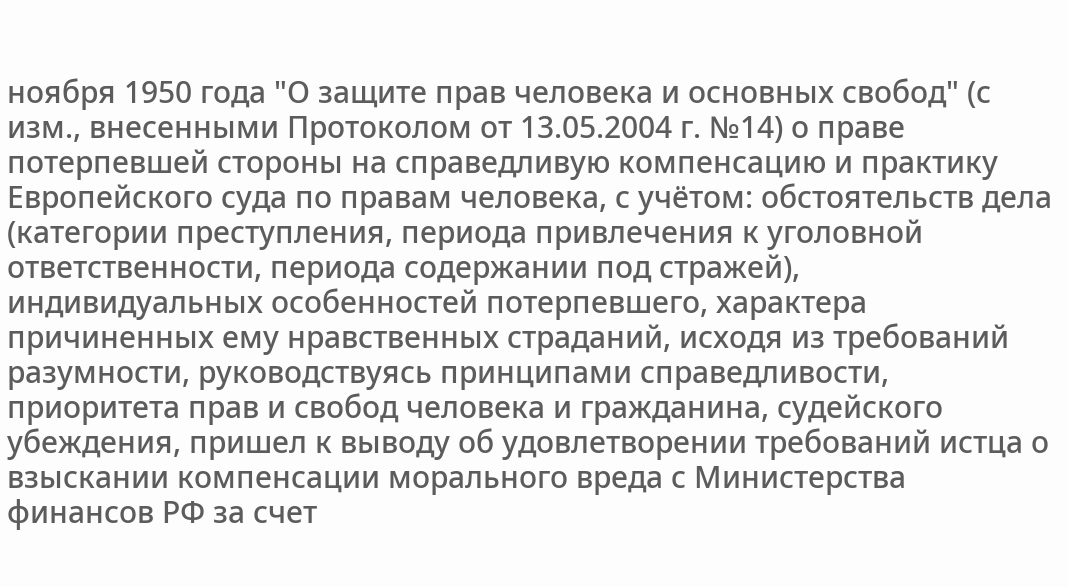ноября 1950 года "О защите прав человека и основных свобод" (с изм., внесенными Протоколом от 13.05.2004 г. №14) о праве потерпевшей стороны на справедливую компенсацию и практику Европейского суда по правам человека, с учётом: обстоятельств дела (категории преступления, периода привлечения к уголовной ответственности, периода содержании под стражей), индивидуальных особенностей потерпевшего, характера причиненных ему нравственных страданий, исходя из требований разумности, руководствуясь принципами справедливости, приоритета прав и свобод человека и гражданина, судейского убеждения, пришел к выводу об удовлетворении требований истца о взыскании компенсации морального вреда с Министерства финансов РФ за счет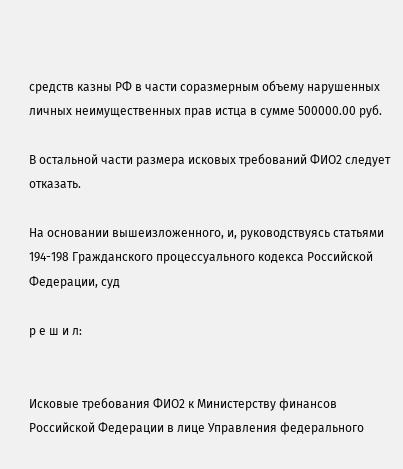средств казны РФ в части соразмерным объему нарушенных личных неимущественных прав истца в сумме 500000.00 руб.

В остальной части размера исковых требований ФИО2 следует отказать.

На основании вышеизложенного, и, руководствуясь статьями 194-198 Гражданского процессуального кодекса Российской Федерации, суд

р е ш и л:


Исковые требования ФИО2 к Министерству финансов Российской Федерации в лице Управления федерального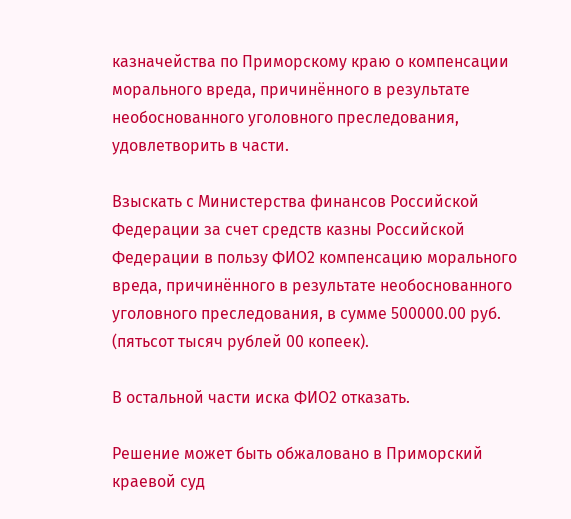казначейства по Приморскому краю о компенсации морального вреда, причинённого в результате необоснованного уголовного преследования, удовлетворить в части.

Взыскать с Министерства финансов Российской Федерации за счет средств казны Российской Федерации в пользу ФИО2 компенсацию морального вреда, причинённого в результате необоснованного уголовного преследования, в сумме 500000.00 руб. (пятьсот тысяч рублей 00 копеек).

В остальной части иска ФИО2 отказать.

Решение может быть обжаловано в Приморский краевой суд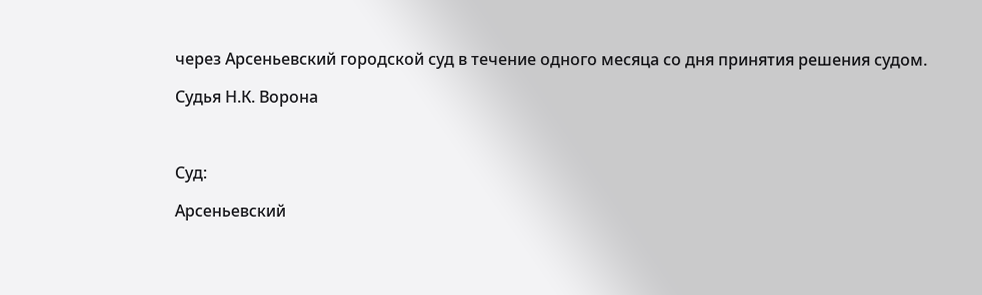через Арсеньевский городской суд в течение одного месяца со дня принятия решения судом.

Судья Н.К. Ворона



Суд:

Арсеньевский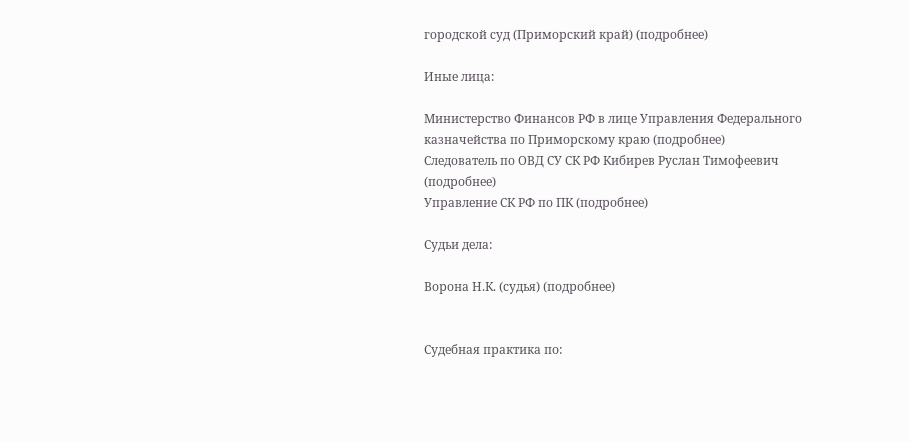городской суд (Приморский край) (подробнее)

Иные лица:

Министерство Финансов РФ в лице Управления Федерального казначейства по Приморскому краю (подробнее)
Следователь по ОВД СУ СК РФ Кибирев Руслан Тимофеевич (подробнее)
Управление СК РФ по ПК (подробнее)

Судьи дела:

Ворона Н.К. (судья) (подробнее)


Судебная практика по: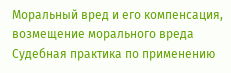Моральный вред и его компенсация, возмещение морального вреда
Судебная практика по применению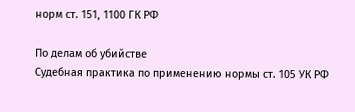норм ст. 151, 1100 ГК РФ

По делам об убийстве
Судебная практика по применению нормы ст. 105 УК РФ